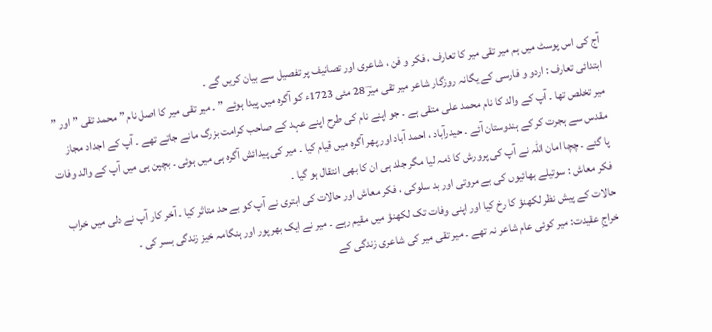آج کی اس پوسٹ میں ہم میر تقی میر کا تعارف ، فکر و فن ، شاعری اور تصانیف پر تفصیل سے بیان کریں گے ۔
ابتدائی تعارف : اردو و فارسی کے یگانہ روزگار شاعر میر تقی میرؔ 28 مئی 1723ء کو آگرہ میں پیدا ہوئے ” ۔ میر تقی میر کا اصل نام ” محمد تقی ” اور ” میر تخلص تھا ۔ آپ کے والد کا نام محمد علی متقی ہے ۔ جو اپنے نام کی طرح اپنے عہد کے صاحب کرامت بزرگ مانے جاتے تھے ۔ آپ کے اجداد مجاز مقدس سے ہجرت کر کے ہندوستان آئے ۔ حیدرآباد ، احمد آباد اور پھر آگرہ میں قیام کیا ۔ میر کی پیدائش آگرہ ہی میں ہوئی ۔ بچپن ہی میں آپ کے والد وفات پا گئے ۔ چچا امان اللہ نے آپ کی پرورش کا ذمہ لیا مگر جلد ہی ان کا بھی انتقال ہو گیا ۔
فکر معاش : سوتیلے بھائیوں کی بے مروتی اور بد سلوکی ، فکر معاش اور حالات کی ابتری نے آپ کو بے حد متاثر کیا ۔ آخر کار آپ نے دلی میں خراب حالات کے پیش نظر لکھنؤ کا رخ کیا اور اپنی وفات تک لکھنؤ میں مقیم رہے ۔ میر نے ایک بھرپور اور ہنگامہ خیز زندگی بسر کی ۔
خراجِ عقیدت: میر کوئی عام شاعر نہ تھے ۔ میر تقی میر کی شاعری زندگی کے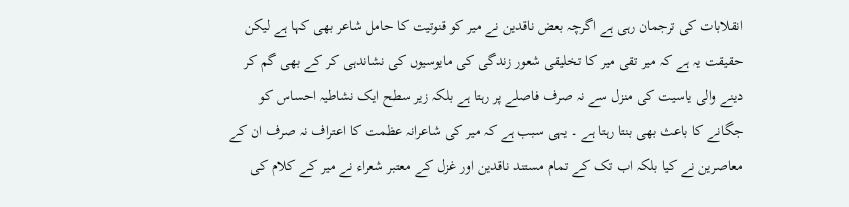انقلابات کی ترجمان رہی ہے اگرچہ بعض ناقدین نے میر کو قنوتیت کا حامل شاعر بھی کہا ہے لیکن حقیقت یہ ہے کہ میر تقی میر کا تخلیقی شعور زندگی کی مایوسیوں کی نشاندہی کر کے بھی گم کر دینے والی یاسیت کی منزل سے نہ صرف فاصلے پر رہتا ہے بلکہ زیر سطح ایک نشاطیہ احساس کو جگانے کا باعث بھی بنتا رہتا ہے ۔ یہی سبب ہے کہ میر کی شاعرانہ عظمت کا اعتراف نہ صرف ان کے معاصرین نے کیا بلکہ اب تک کے تمام مستند ناقدین اور غزل کے معتبر شعراء نے میر کے کلام کی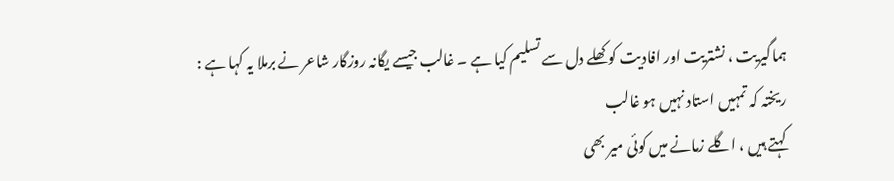ہماگیریت ، نشتریت اور افادیت کو کھلے دل سے تسلیم کیا ہے ۔ غالب جیسے یگانہ روزگار شاعر نے برملا یہ کہا ہے :
ریختہ کہ تمہیں استاد نہیں ہو غالب
کہتے ہیں ، اگلے زمانے میں کوئی میر بھی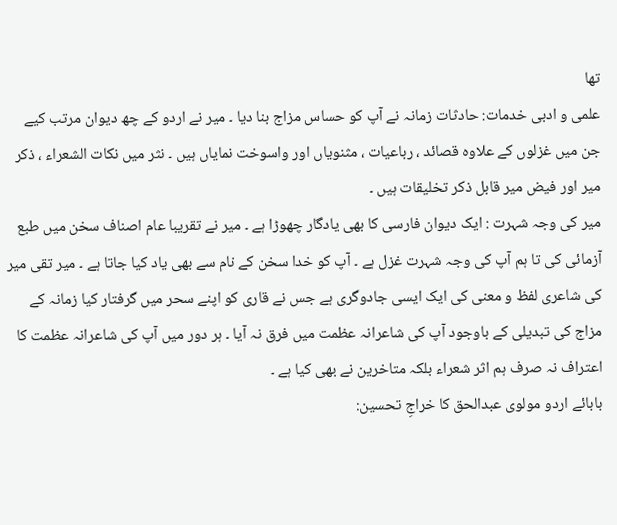تھا
علمی و ادبی خدمات: حادثات زمانہ نے آپ کو حساس مزاج بنا دیا ۔ میر نے اردو کے چھ دیوان مرتب کیے جن میں غزلوں کے علاوہ قصائد ، رباعیات ، مثنویاں اور واسوخت نمایاں ہیں ۔ نثر میں نکات الشعراء ، ذکر میر اور فیض میر قابل ذکر تخلیقات ہیں ۔
میر کی وجہ شہرت : ایک دیوان فارسی کا بھی یادگار چھوڑا ہے ۔ میر نے تقریبا عام اصناف سخن میں طبع آزمائی کی تا ہم آپ کی وجہ شہرت غزل ہے ۔ آپ کو خدا سخن کے نام سے بھی یاد کیا جاتا ہے ۔ میر تقی میر کی شاعری لفظ و معنی کی ایک ایسی جادوگری ہے جس نے قاری کو اپنے سحر میں گرفتار کیا زمانہ کے مزاج کی تبدیلی کے باوجود آپ کی شاعرانہ عظمت میں فرق نہ آیا ۔ ہر دور میں آپ کی شاعرانہ عظمت کا اعتراف نہ صرف ہم اثر شعراء بلکہ متاخرین نے بھی کیا ہے ۔
بابائے اردو مولوی عبدالحق کا خراجِ تحسین: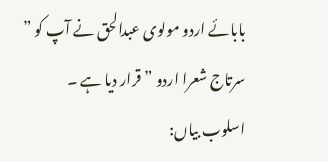بابائے اردو مولوی عبدالحق نے آپ کو ” سرتاج شعرا اردو ” قرار دیا ہے ۔
اسلوب بیاں: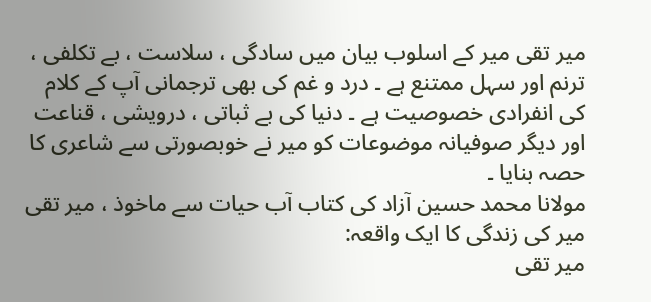میر تقی میر کے اسلوب بیان میں سادگی ، سلاست ، بے تکلفی ، ترنم اور سہل ممتنع ہے ۔ درد و غم کی بھی ترجمانی آپ کے کلام کی انفرادی خصوصیت ہے ۔ دنیا کی بے ثباتی ، درویشی ، قناعت اور دیگر صوفیانہ موضوعات کو میر نے خوبصورتی سے شاعری کا حصہ بنایا ۔
مولانا محمد حسین آزاد کی کتاب آب حیات سے ماخوذ ، میر تقی میر کی زندگی کا ایک واقعہ:
میر تقی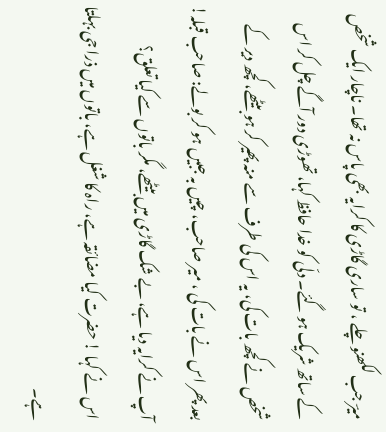میرؔ جب لکھنو چلے ، تو ساری گاڑی کا کرایہ بھی پاس نہ تھا۔ ناچار ایک شخص کے ساتھ شریک ہو گئے۔ دلّی کو خدا حافظ کہا، تھوڑی دور آگے چل کر اس شخص نے کچھ بات کی، یہ اس کی طرف سے منہ پھیر کر ہو بیٹھے، کچھ دیر کے بعد پھر اس نے بات کی ، میر صاحب، چیں بہ جبیں ہو کر بولے: صاحب قبلہ! آپ نے کرایہ دیا ہے، بے شک گاڑی میں بیٹھے، مگر باتوں سے کیا تعلق؟
اس نے کہا ! حضرت کیا مضائقہ ہے، راہ کا شغل ہے، باتوں میں ذرا جی بہلتا ہے۔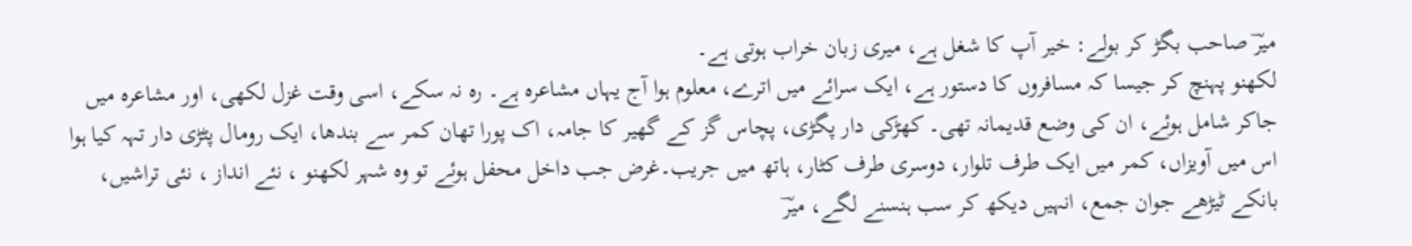میرؔ صاحب بگڑ کر بولے: خیر آپ کا شغل ہے، میری زبان خراب ہوتی ہے۔
لکھنو پہنچ کر جیسا کہ مسافروں کا دستور ہے، ایک سرائے میں اترے، معلوم ہوا آج یہاں مشاعرہ ہے۔ رہ نہ سکے، اسی وقت غزل لکھی، اور مشاعرہ میں جاکر شامل ہوئے، ان کی وضع قدیمانہ تھی۔ کھڑکی دار پگڑی، پچاس گز کے گھیر کا جامہ، اک پورا تھان کمر سے بندھا، ایک رومال پٹڑی دار تہہ کیا ہوا اس میں آویزاں، کمر میں ایک طرف تلوار، دوسری طرف کٹار، ہاتھ میں جریب۔غرض جب داخل محفل ہوئے تو وہ شہر لکھنو ، نئے انداز ، نئی تراشیں، بانکے ٹیڑھے جوان جمع، انہیں دیکھ کر سب ہنسنے لگے، میرؔ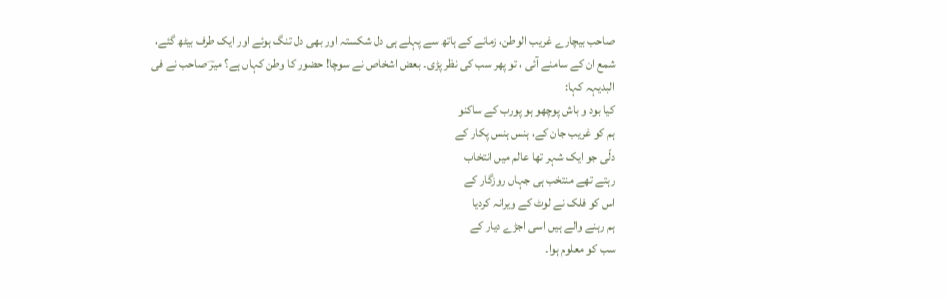صاحب بیچارے غریب الوطن، زمانے کے ہاتھ سے پہلے ہی دل شکستہ اور بھی دل تنگ ہوئے اور ایک طرف بیٹھ گئے، شمع ان کے سامنے آئی ، تو پھر سب کی نظر پڑی۔ بعض اشخاص نے سوچا! حضور کا وطن کہاں ہے؟ میرؔ صاحب نے فی البدیہہ کہا:
کیا بود و باش پوچھو ہو پورب کے ساکنو
ہم کو غریب جان کے، ہنس ہنس پکار کے
دلّی جو ایک شہر تھا عالم میں انتخاب
رہتے تھے منتخب ہی جہاں روزگار کے
اس کو فلک نے لوٹ کے ویرانہ کردیا
ہم رہنے والے ہیں اسی اجڑے دیار کے
سب کو معلوم ہوا۔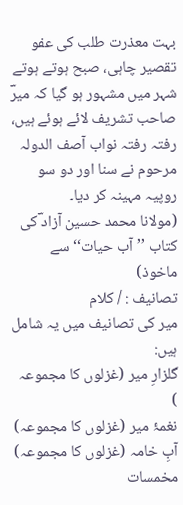بہت معذرت طلب کی عفو تقصیر چاہی، صبح ہوتے ہوتے شہر میں مشہور ہو گیا کہ میرؔ صاحب تشریف لائے ہوئے ہیں، رفتہ رفتہ نواب آصف الدولہ مرحوم نے سنا اور دو سو روپیہ مہینہ کر دیا۔
(مولانا محمد حسین آزاد ؔکی کتاب ’’آب حیات‘‘ سے ماخوذ)
تصانیف : / کلام
میر کی تصانیف میں یہ شامل ہیں:
گلزارِ میر (غزلوں کا مجموعہ )
نغمۂ میر (غزلوں کا مجموعہ)
آبِ خامہ (غزلوں کا مجموعہ)
مخمسات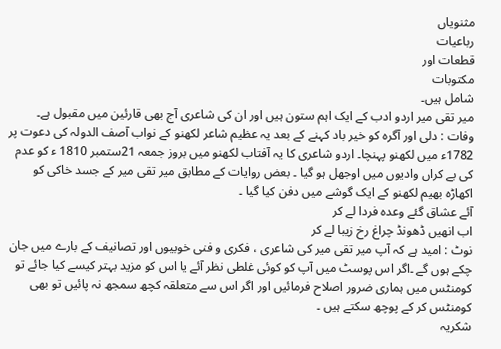مثنویاں
رباعیات
قطعات اور
مکتوبات
شامل ہیں۔
میر تقی میر اردو ادب کے ایک اہم ستون ہیں اور ان کی شاعری آج بھی قارئین میں مقبول ہے۔
وفات : دلی اور آگرہ کو خیر باد کہنے کے بعد یہ عظیم شاعر لکھنو کے نواب آصف الدولہ کی دعوت پر 1782ء میں لکھنو پہنچا۔ اردو شاعری کا یہ آفتاب لکھنو میں بروز جمعہ 21ستمبر 1810 ء کو عدم کی بے کراں وادیوں میں اوجھل ہو گیا ۔ بعض روایات کے مطابق میر تقی میر کے جسد خاکی کو اکھاڑہ بھیم لکھنو کے ایک گوشے میں دفن کیا گیا ۔
آئے عشاق گئے وعدہ فردا لے کر
اب انھیں ڈھونڈ چراغ رخ زیبا لے کر
نوٹ : امید ہے کہ آپ میر تقی میر کی شاعری ، فکری و فنی خوبیوں اور تصانیف کے بارے میں جان چکے ہوں گے ۔اگر اس پوسٹ میں آپ کو کوئی غلطی نظر آئے یا اس کو مزید بہتر کیسے کیا جائے تو کومنٹس میں ہماری ضرور اصلاح فرمائیں اور اگر اس سے متعلقہ کچھ سمجھ نہ پائیں تو بھی کومنٹس کر کے پوچھ سکتے ہیں ۔
شکریہ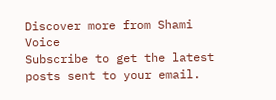Discover more from Shami Voice
Subscribe to get the latest posts sent to your email.